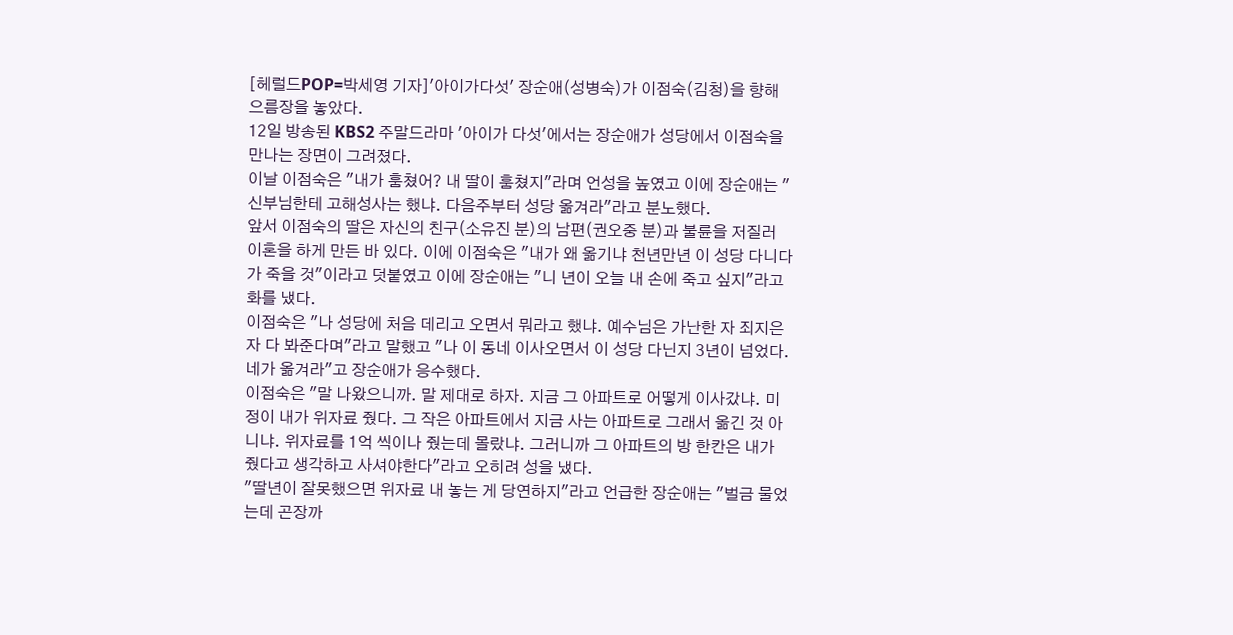[헤럴드POP=박세영 기자]'아이가다섯' 장순애(성병숙)가 이점숙(김청)을 향해 으름장을 놓았다.
12일 방송된 KBS2 주말드라마 '아이가 다섯'에서는 장순애가 성당에서 이점숙을 만나는 장면이 그려졌다.
이날 이점숙은 "내가 훔쳤어? 내 딸이 훔쳤지"라며 언성을 높였고 이에 장순애는 "신부님한테 고해성사는 했냐. 다음주부터 성당 옮겨라"라고 분노했다.
앞서 이점숙의 딸은 자신의 친구(소유진 분)의 남편(권오중 분)과 불륜을 저질러 이혼을 하게 만든 바 있다. 이에 이점숙은 "내가 왜 옮기냐 천년만년 이 성당 다니다가 죽을 것"이라고 덧붙였고 이에 장순애는 "니 년이 오늘 내 손에 죽고 싶지"라고 화를 냈다.
이점숙은 "나 성당에 처음 데리고 오면서 뭐라고 했냐. 예수님은 가난한 자 죄지은 자 다 봐준다며"라고 말했고 "나 이 동네 이사오면서 이 성당 다닌지 3년이 넘었다. 네가 옮겨라"고 장순애가 응수했다.
이점숙은 "말 나왔으니까. 말 제대로 하자. 지금 그 아파트로 어떻게 이사갔냐. 미정이 내가 위자료 줬다. 그 작은 아파트에서 지금 사는 아파트로 그래서 옮긴 것 아니냐. 위자료를 1억 씩이나 줬는데 몰랐냐. 그러니까 그 아파트의 방 한칸은 내가 줬다고 생각하고 사셔야한다"라고 오히려 성을 냈다.
"딸년이 잘못했으면 위자료 내 놓는 게 당연하지"라고 언급한 장순애는 "벌금 물었는데 곤장까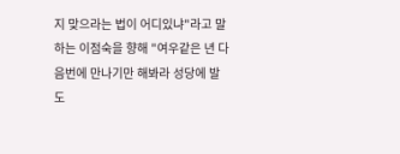지 맞으라는 법이 어디있냐"라고 말하는 이점숙을 향해 "여우같은 년 다음번에 만나기만 해봐라 성당에 발도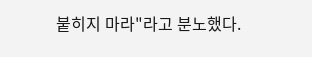붙히지 마라"라고 분노했다.